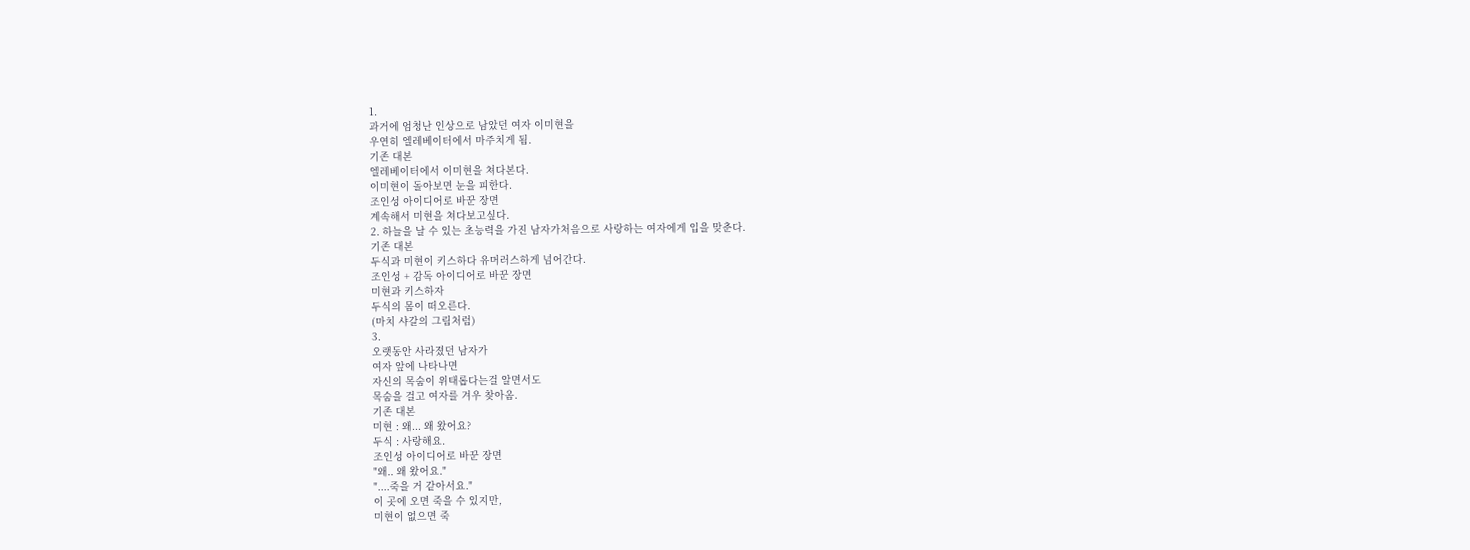1.
과거에 엄청난 인상으로 남았던 여자 이미현을
우연히 엘레베이터에서 마주치게 됨.
기존 대본
엘레베이터에서 이미현을 쳐다본다.
이미현이 돌아보면 눈을 피한다.
조인성 아이디어로 바꾼 장면
계속해서 미현을 쳐다보고싶다.
2. 하늘을 날 수 있는 초능력을 가진 남자가처음으로 사랑하는 여자에게 입을 맞춘다.
기존 대본
두식과 미현이 키스하다 유머러스하게 넘어간다.
조인성 + 감독 아이디어로 바꾼 장면
미현과 키스하자
두식의 몸이 떠오른다.
(마치 샤갈의 그림처럼)
3.
오랫동안 사라졌던 남자가
여자 앞에 나타나면
자신의 목숨이 위태롭다는걸 알면서도
목숨을 걸고 여자를 겨우 찾아옴.
기존 대본
미현 : 왜... 왜 왔어요?
두식 : 사랑해요.
조인성 아이디어로 바꾼 장면
"왜.. 왜 왔어요."
"....죽을 거 같아서요."
이 곳에 오면 죽을 수 있지만,
미현이 없으면 죽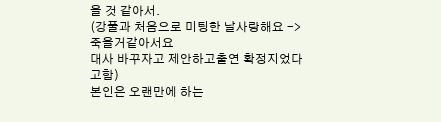을 것 같아서.
(강풀과 처음으로 미팅한 날사랑해요 -> 죽을거같아서요
대사 바꾸자고 제안하고출연 확정지었다고함)
본인은 오랜만에 하는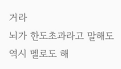거라
뇌가 한도초과라고 말해도
역시 멜로도 해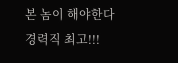본 놈이 해야한다
경력직 최고!!!